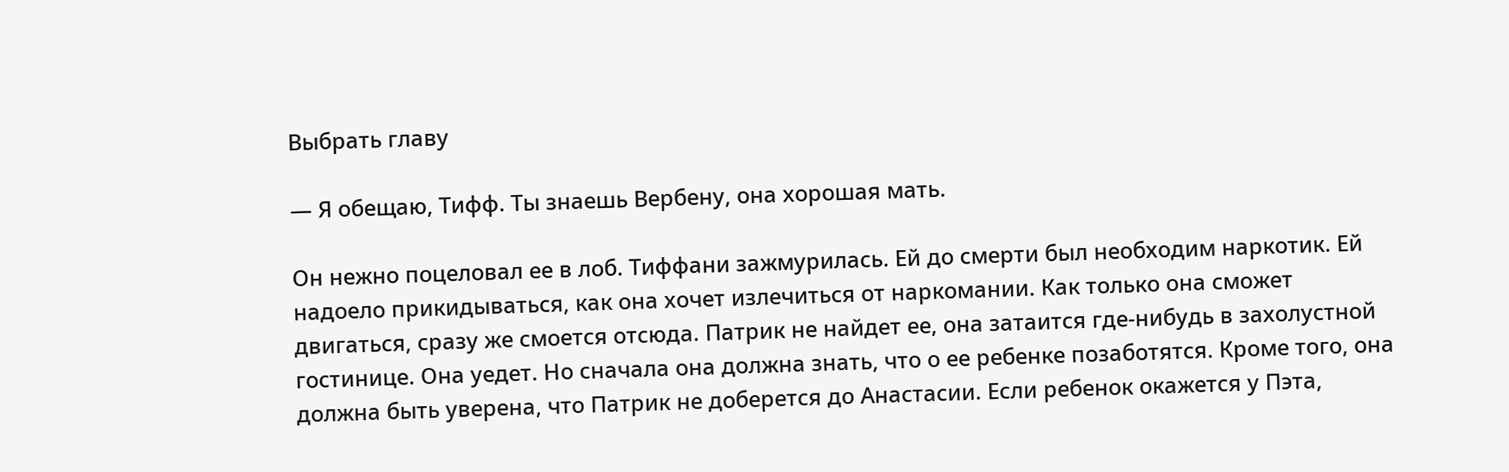Выбрать главу

— Я обещаю, Тифф. Ты знаешь Вербену, она хорошая мать.

Он нежно поцеловал ее в лоб. Тиффани зажмурилась. Ей до смерти был необходим наркотик. Ей надоело прикидываться, как она хочет излечиться от наркомании. Как только она сможет двигаться, сразу же смоется отсюда. Патрик не найдет ее, она затаится где-нибудь в захолустной гостинице. Она уедет. Но сначала она должна знать, что о ее ребенке позаботятся. Кроме того, она должна быть уверена, что Патрик не доберется до Анастасии. Если ребенок окажется у Пэта,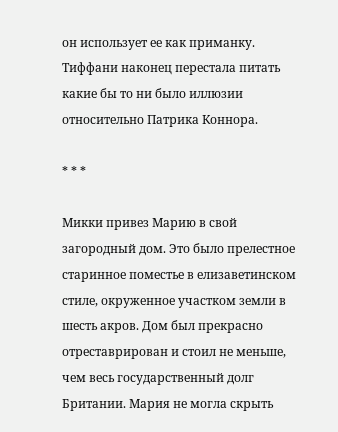он использует ее как приманку. Тиффани наконец перестала питать какие бы то ни было иллюзии относительно Патрика Коннора.

* * *

Микки привез Марию в свой загородный дом. Это было прелестное старинное поместье в елизаветинском стиле, окруженное участком земли в шесть акров. Дом был прекрасно отреставрирован и стоил не меньше, чем весь государственный долг Британии. Мария не могла скрыть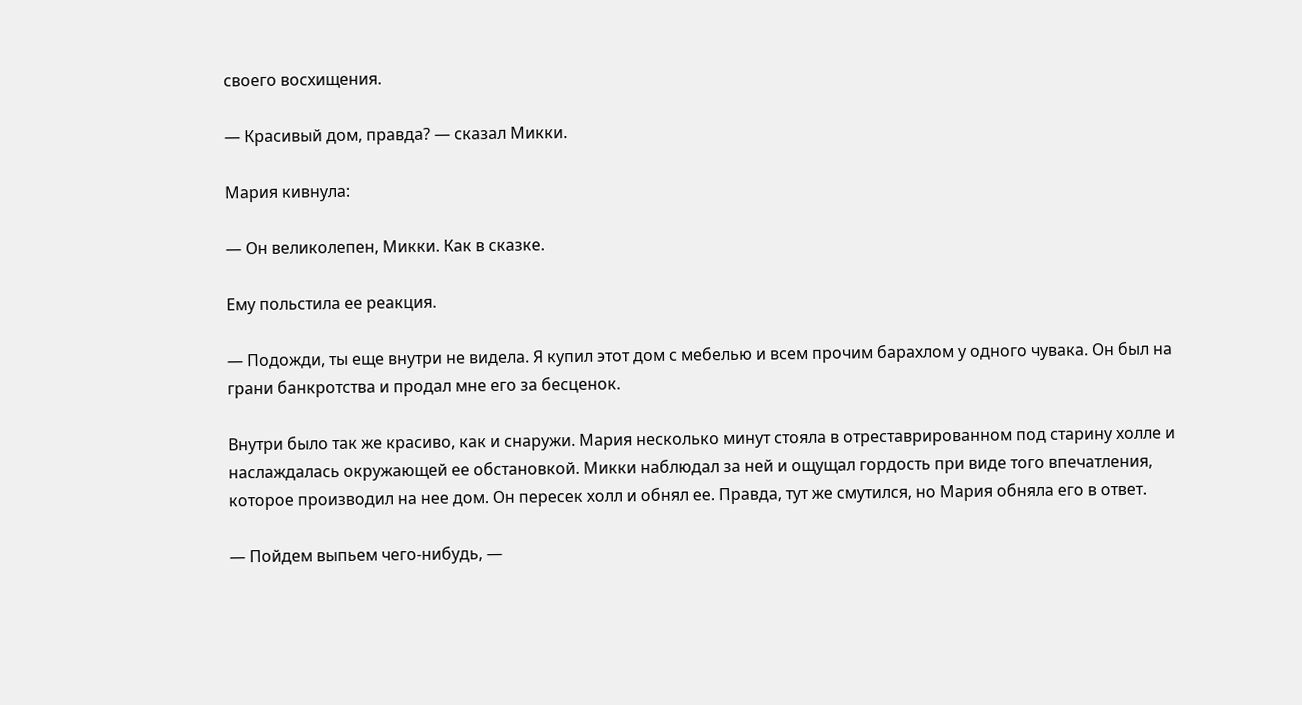своего восхищения.

— Красивый дом, правда? — сказал Микки.

Мария кивнула:

— Он великолепен, Микки. Как в сказке.

Ему польстила ее реакция.

— Подожди, ты еще внутри не видела. Я купил этот дом с мебелью и всем прочим барахлом у одного чувака. Он был на грани банкротства и продал мне его за бесценок.

Внутри было так же красиво, как и снаружи. Мария несколько минут стояла в отреставрированном под старину холле и наслаждалась окружающей ее обстановкой. Микки наблюдал за ней и ощущал гордость при виде того впечатления, которое производил на нее дом. Он пересек холл и обнял ее. Правда, тут же смутился, но Мария обняла его в ответ.

— Пойдем выпьем чего-нибудь, —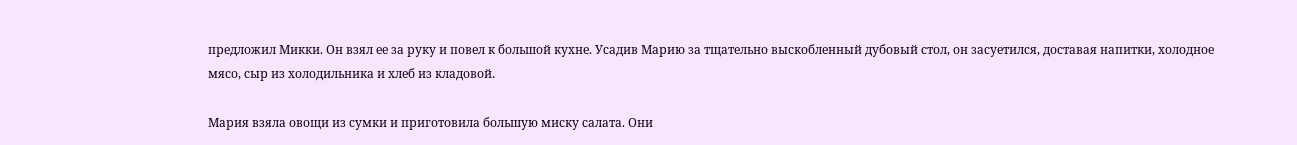предложил Микки. Он взял ее за руку и повел к большой кухне. Усадив Марию за тщательно выскобленный дубовый стол, он засуетился, доставая напитки, холодное мясо, сыр из холодильника и хлеб из кладовой.

Мария взяла овощи из сумки и приготовила большую миску салата. Они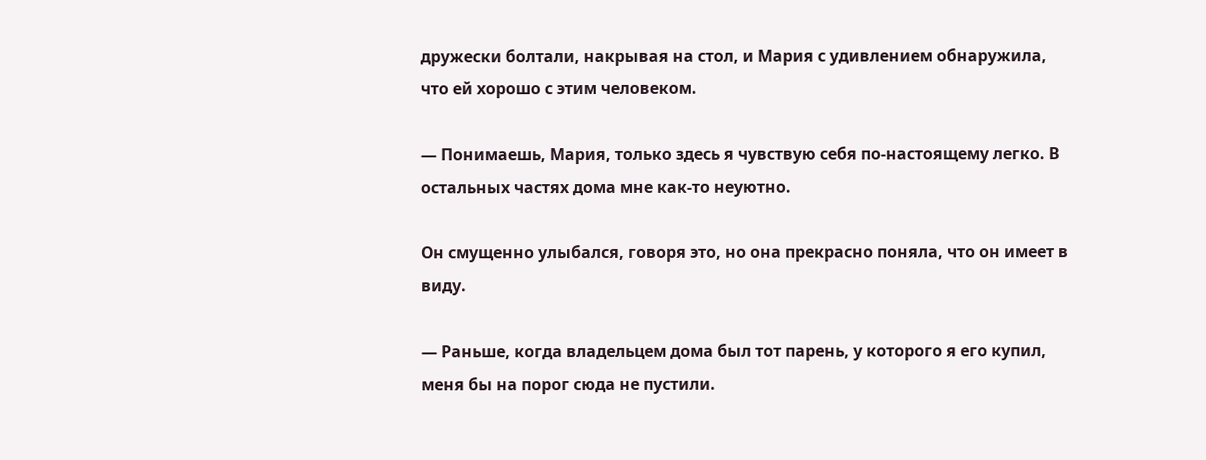дружески болтали, накрывая на стол, и Мария с удивлением обнаружила, что ей хорошо с этим человеком.

— Понимаешь, Мария, только здесь я чувствую себя по-настоящему легко. В остальных частях дома мне как-то неуютно.

Он смущенно улыбался, говоря это, но она прекрасно поняла, что он имеет в виду.

— Раньше, когда владельцем дома был тот парень, у которого я его купил, меня бы на порог сюда не пустили.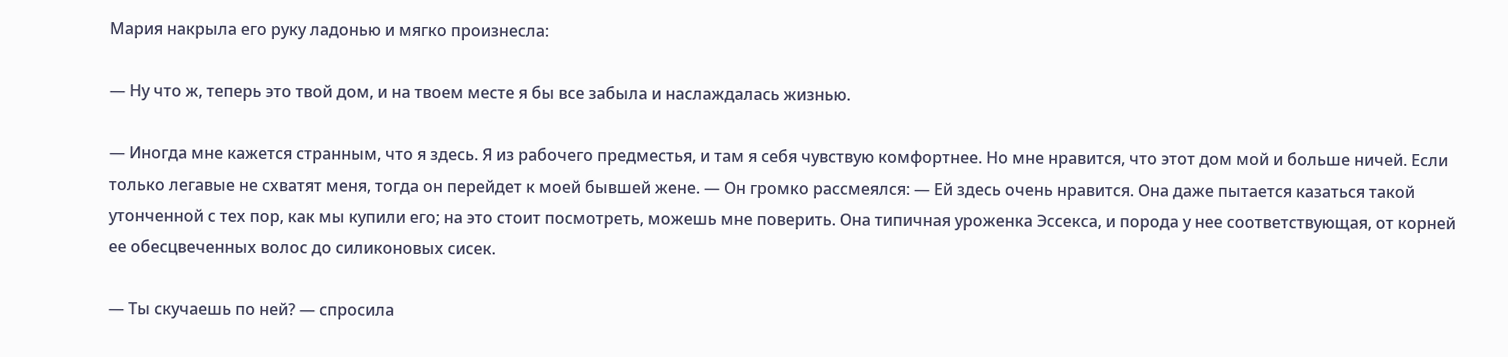Мария накрыла его руку ладонью и мягко произнесла:

— Ну что ж, теперь это твой дом, и на твоем месте я бы все забыла и наслаждалась жизнью.

— Иногда мне кажется странным, что я здесь. Я из рабочего предместья, и там я себя чувствую комфортнее. Но мне нравится, что этот дом мой и больше ничей. Если только легавые не схватят меня, тогда он перейдет к моей бывшей жене. — Он громко рассмеялся: — Ей здесь очень нравится. Она даже пытается казаться такой утонченной с тех пор, как мы купили его; на это стоит посмотреть, можешь мне поверить. Она типичная уроженка Эссекса, и порода у нее соответствующая, от корней ее обесцвеченных волос до силиконовых сисек.

— Ты скучаешь по ней? — спросила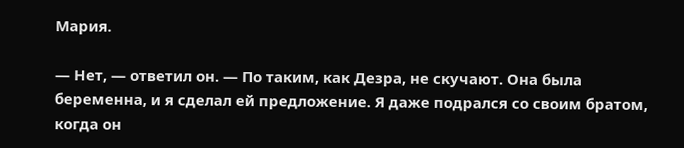Мария.

— Нет, — ответил он. — По таким, как Дезра, не скучают. Она была беременна, и я сделал ей предложение. Я даже подрался со своим братом, когда он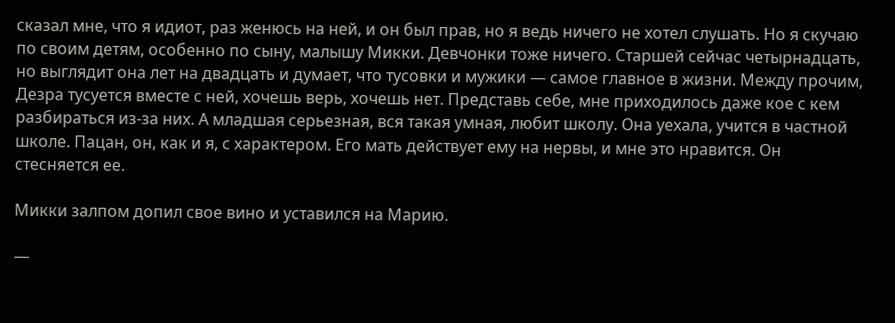сказал мне, что я идиот, раз женюсь на ней, и он был прав, но я ведь ничего не хотел слушать. Но я скучаю по своим детям, особенно по сыну, малышу Микки. Девчонки тоже ничего. Старшей сейчас четырнадцать, но выглядит она лет на двадцать и думает, что тусовки и мужики — самое главное в жизни. Между прочим, Дезра тусуется вместе с ней, хочешь верь, хочешь нет. Представь себе, мне приходилось даже кое с кем разбираться из-за них. А младшая серьезная, вся такая умная, любит школу. Она уехала, учится в частной школе. Пацан, он, как и я, с характером. Его мать действует ему на нервы, и мне это нравится. Он стесняется ее.

Микки залпом допил свое вино и уставился на Марию.

—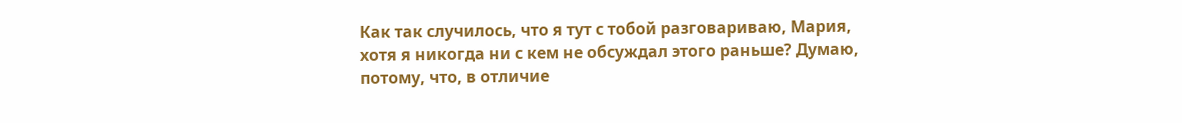Как так случилось, что я тут с тобой разговариваю, Мария, хотя я никогда ни с кем не обсуждал этого раньше? Думаю, потому, что, в отличие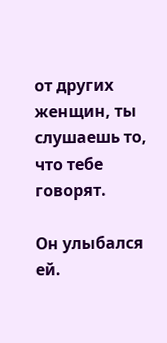от других женщин, ты слушаешь то, что тебе говорят.

Он улыбался ей.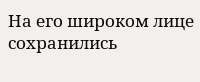На его широком лице сохранились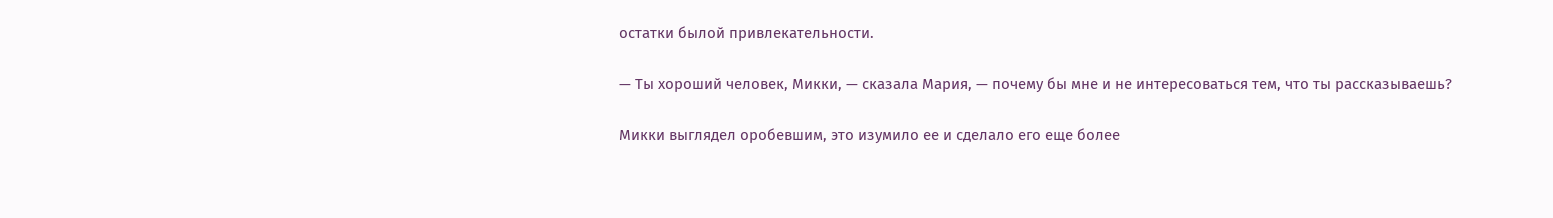остатки былой привлекательности.

— Ты хороший человек, Микки, — сказала Мария, — почему бы мне и не интересоваться тем, что ты рассказываешь?

Микки выглядел оробевшим, это изумило ее и сделало его еще более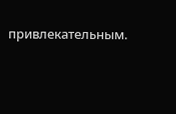привлекательным.